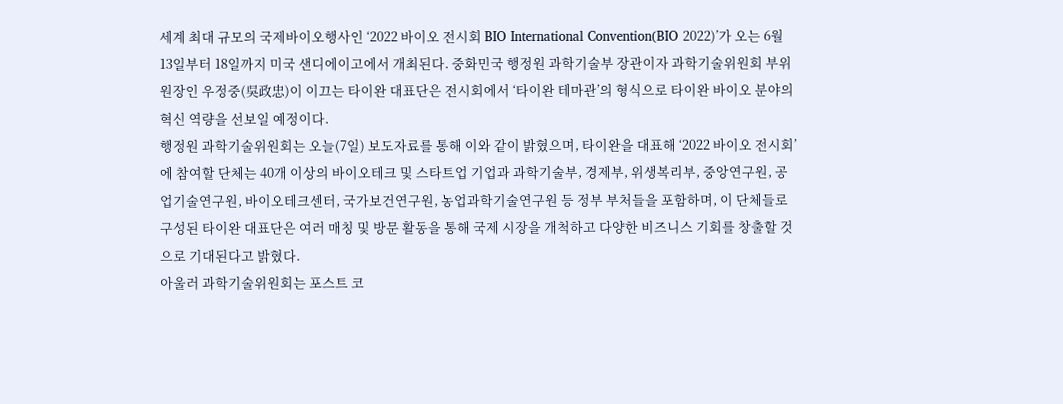세계 최대 규모의 국제바이오행사인 ‘2022 바이오 전시회 BIO International Convention(BIO 2022)’가 오는 6월 13일부터 18일까지 미국 샌디에이고에서 개최된다. 중화민국 행정원 과학기술부 장관이자 과학기술위원회 부위원장인 우정중(吳政忠)이 이끄는 타이완 대표단은 전시회에서 ‘타이완 테마관’의 형식으로 타이완 바이오 분야의 혁신 역량을 선보일 예정이다.
행정원 과학기술위원회는 오늘(7일) 보도자료를 통해 이와 같이 밝혔으며, 타이완을 대표해 ‘2022 바이오 전시회’에 참여할 단체는 40개 이상의 바이오테크 및 스타트업 기업과 과학기술부, 경제부, 위생복리부, 중앙연구원, 공업기술연구원, 바이오테크센터, 국가보건연구원, 농업과학기술연구원 등 정부 부처들을 포함하며, 이 단체들로 구성된 타이완 대표단은 여러 매칭 및 방문 활동을 통해 국제 시장을 개척하고 다양한 비즈니스 기회를 창출할 것으로 기대된다고 밝혔다.
아울러 과학기술위원회는 포스트 코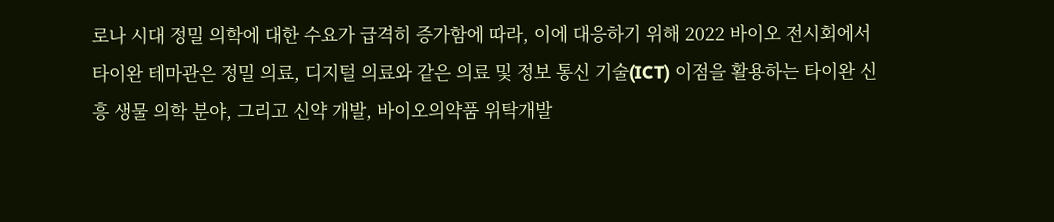로나 시대 정밀 의학에 대한 수요가 급격히 증가함에 따라, 이에 대응하기 위해 2022 바이오 전시회에서 타이완 테마관은 정밀 의료, 디지털 의료와 같은 의료 및 정보 통신 기술(ICT) 이점을 활용하는 타이완 신흥 생물 의학 분야, 그리고 신약 개발, 바이오의약품 위탁개발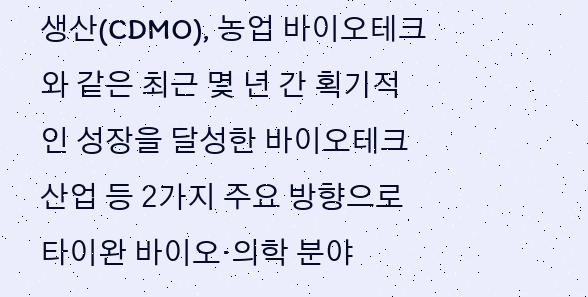생산(CDMO), 농업 바이오테크와 같은 최근 몇 년 간 획기적인 성장을 달성한 바이오테크 산업 등 2가지 주요 방향으로 타이완 바이오·의학 분야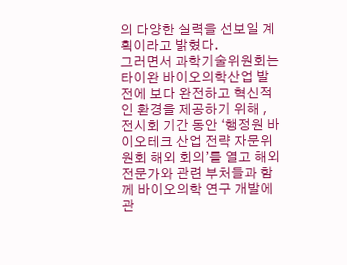의 다양한 실력을 선보일 계획이라고 밝혔다.
그러면서 과학기술위원회는 타이완 바이오의학산업 발전에 보다 완전하고 혁신적인 환경을 제공하기 위해 , 전시회 기간 동안 ‘행정원 바이오테크 산업 전략 자문위원회 해외 회의’를 열고 해외 전문가와 관련 부처들과 함께 바이오의학 연구 개발에 관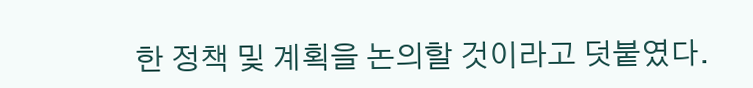한 정책 및 계획을 논의할 것이라고 덧붙였다.